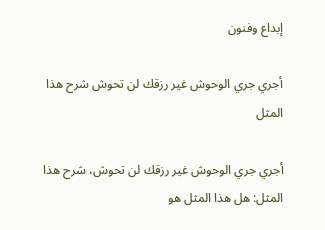إبداع وفنون

أجري جري الوحوش غير رزقك لن تحوش شرح هذا المثل

أجري جري الوحوش غير رزقك لن تحوش، شرح هذا المثل: هل هذا المثل هو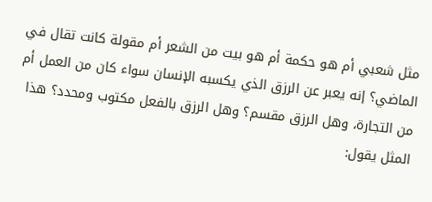مثل شعبي أم هو حكمة أم هو بيت من الشعر أم مقولة كانت تقال في الماضي؟ إنه يعبر عن الرزق الذي يكسبه الإنسان سواء كان من العمل أم من التجارة، وهل الرزق مقسم؟ وهل الرزق بالفعل مكتوب ومحدد؟ هذا المثل يقول: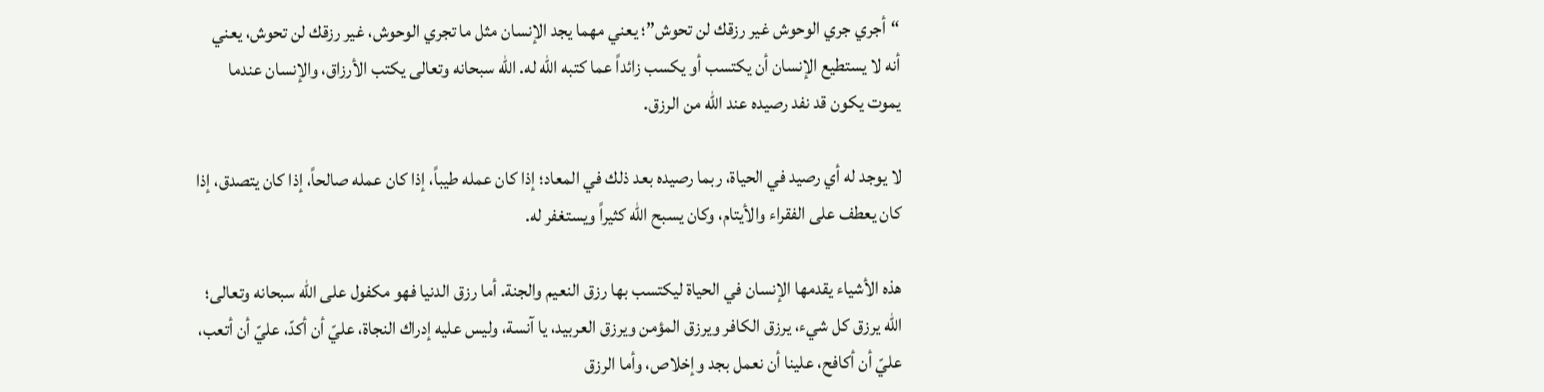“أجري جري الوحوش غير رزقك لن تحوش”؛ يعني مهما يجد الإنسان مثل ما تجري الوحوش، غير رزقك لن تحوش، يعني أنه لا يستطيع الإنسان أن يكتسب أو يكسب زائداً عما كتبه الله له. الله سبحانه وتعالى يكتب الأرزاق، والإنسان عندما يموت يكون قد نفد رصيده عند الله من الرزق.

لا يوجد له أي رصيد في الحياة، ربما رصيده بعد ذلك في المعاد؛ إذا كان عمله طيباً، إذا كان عمله صالحاً، إذا كان يتصدق، إذا كان يعطف على الفقراء والأيتام، وكان يسبح الله كثيراً ويستغفر له.

هذه الأشياء يقدمها الإنسان في الحياة ليكتسب بها رزق النعيم والجنة. أما رزق الدنيا فهو مكفول على الله سبحانه وتعالى؛ الله يرزق كل شيء، يرزق الكافر ويرزق المؤمن ويرزق العربيد، يا آنسة، وليس عليه إدراك النجاة، عليّ أن أكدّ، عليّ أن أتعب، عليّ أن أكافح، علينا أن نعمل بجد وإخلاص، وأما الرزق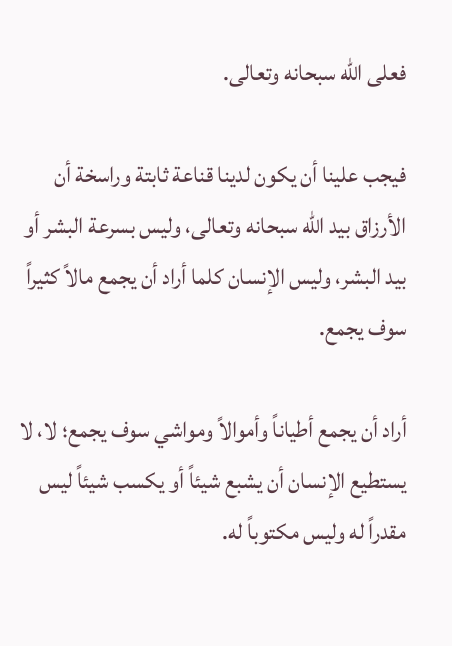فعلى الله سبحانه وتعالى.

فيجب علينا أن يكون لدينا قناعة ثابتة وراسخة أن الأرزاق بيد الله سبحانه وتعالى، وليس بسرعة البشر أو بيد البشر، وليس الإنسان كلما أراد أن يجمع مالاً كثيراً سوف يجمع.

أراد أن يجمع أطياناً وأموالاً ومواشي سوف يجمع؛ لا، لا يستطيع الإنسان أن يشبع شيئاً أو يكسب شيئاً ليس مقدراً له وليس مكتوباً له.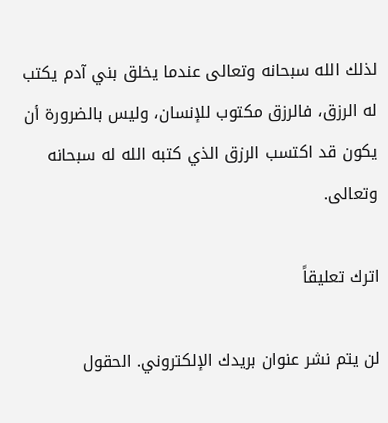لذلك الله سبحانه وتعالى عندما يخلق بني آدم يكتب له الرزق، فالرزق مكتوب للإنسان، وليس بالضرورة أن يكون قد اكتسب الرزق الذي كتبه الله له سبحانه وتعالى.

اترك تعليقاً

لن يتم نشر عنوان بريدك الإلكتروني. الحقول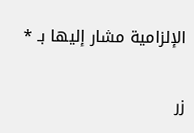الإلزامية مشار إليها بـ *

زر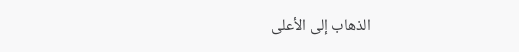الذهاب إلى الأعلى